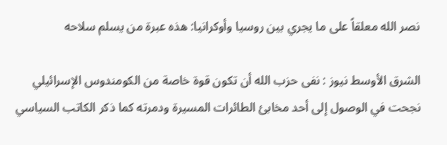نصر الله معلقاً على ما يجري بين روسيا وأوكرانيا: هذه عبرة من يسلم سلاحه

الشرق الأوسط نيوز : نفى حزب الله أن تكون قوة خاصة من الكومندوس الإسرائيلي نجحت في الوصول إلى أحد مخابئ الطائرات المسيرة ودمرته كما ذكر الكاتب السياسي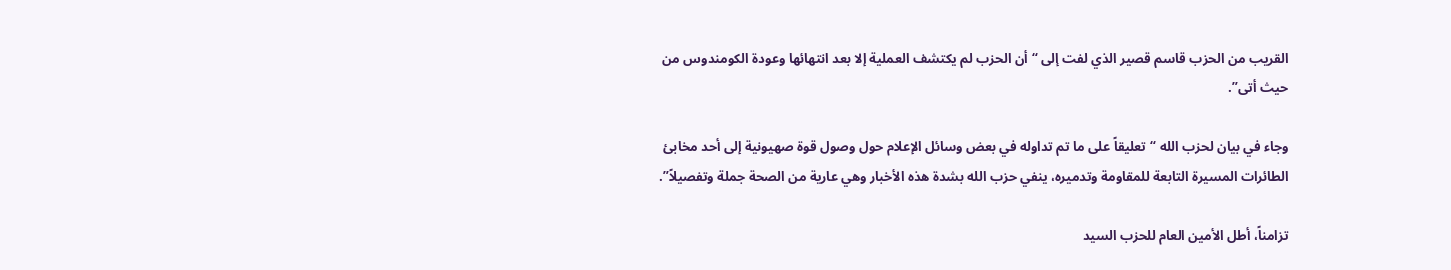القريب من الحزب قاسم قصير الذي لفت إلى “أن الحزب لم يكتشف العملية إلا بعد انتهائها وعودة الكومندوس من حيث أتى”.

وجاء في بيان لحزب الله “تعليقاً على ما تم تداوله في بعض وسائل الإعلام حول وصول قوة صهيونية إلى أحد مخابئ الطائرات المسيرة التابعة للمقاومة وتدميره، ينفي حزب الله بشدة هذه الأخبار وهي عارية من الصحة جملة وتفصيلاً”.

تزامناً، أطل الأمين العام للحزب السيد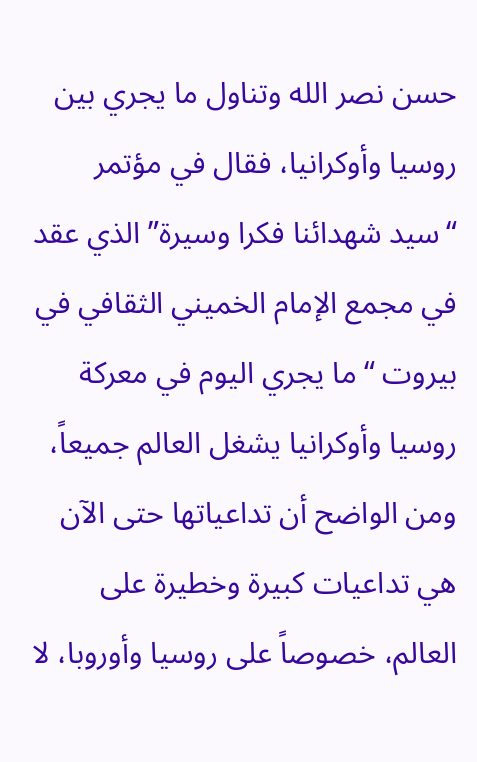حسن نصر الله وتناول ما يجري بين روسيا وأوكرانيا، فقال في مؤتمر “سيد شهدائنا فكرا وسيرة” الذي عقد في مجمع الإمام الخميني الثقافي في بيروت “ما يجري اليوم في معركة روسيا وأوكرانيا يشغل العالم جميعاً، ومن الواضح أن تداعياتها حتى الآن هي تداعيات كبيرة وخطيرة على العالم، خصوصاً على روسيا وأوروبا، لا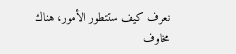نعرف كيف ستتطور الأمور، هناك مخاوف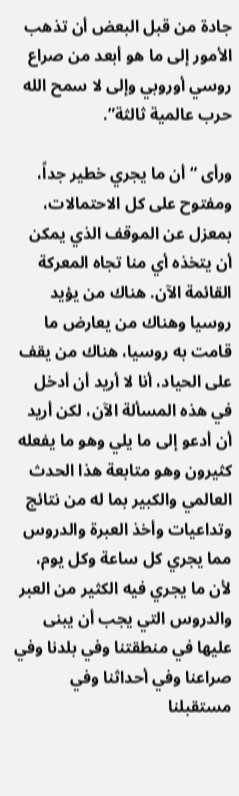جادة من قبل البعض أن تذهب الأمور إلى ما هو أبعد من صراع روسي أوروبي وإلى لا سمح الله حرب عالمية ثالثة”.

ورأى “أن ما يجري خطير جداً، ومفتوح على كل الاحتمالات، بمعزل عن الموقف الذي يمكن أن يتخذه أي منا تجاه المعركة القائمة الآن. هناك من يؤيد روسيا وهناك من يعارض ما قامت به روسيا، هناك من يقف على الحياد، أنا لا أريد أن أدخل في هذه المسألة الآن، لكن أريد أن أدعو إلى ما يلي وهو ما يفعله كثيرون وهو متابعة هذا الحدث العالمي والكبير بما له من نتائج وتداعيات وأخذ العبرة والدروس مما يجري كل ساعة وكل يوم، لأن ما يجري فيه الكثير من العبر والدروس التي يجب أن يبنى عليها في منطقتنا وفي بلدنا وفي صراعنا وفي أحداثنا وفي مستقبلنا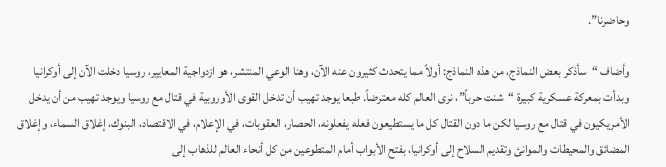وحاضرنا”.

وأضاف “سأذكر بعض النماذج، من هذه النماذج: أولاً مما يتحدث كثيرون عنه الآن، وهنا الوعي المنتشر، هو ازدواجية المعايير، روسيا دخلت الآن إلى أوكرانيا وبدأت بمعركة عسكرية كبيرة “شنت حرباً”، نرى العالم كله معترضاً. طبعا يوجد تهيب أن تدخل القوى الأوروبية في قتال مع روسيا ويوجد تهيب من أن يدخل الأمريكيون في قتال مع روسيا لكن ما دون القتال كل ما يستطيعون فعله يفعلونه، الحصار، العقوبات، في الإعلام، في الاقتصاد، البنوك، إغلاق السماء، وإغلاق المضائق والمحيطات والموانئ وتقديم السلاح إلى أوكرانيا، بفتح الأبواب أمام المتطوعين من كل أنحاء العالم للذهاب إلى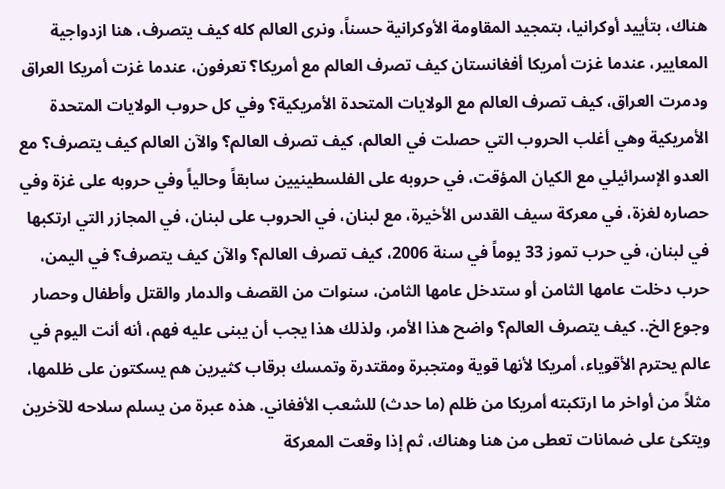هناك، بتأييد أوكرانيا، بتمجيد المقاومة الأوكرانية حسناً، ونرى العالم كله كيف يتصرف، هنا ازدواجية المعايير، عندما غزت أمريكا أفغانستان كيف تصرف العالم مع أمريكا؟ تعرفون، عندما غزت أمريكا العراق ودمرت العراق، كيف تصرف العالم مع الولايات المتحدة الأمريكية؟ وفي كل حروب الولايات المتحدة الأمريكية وهي أغلب الحروب التي حصلت في العالم، كيف تصرف العالم؟ والآن العالم كيف يتصرف؟ مع العدو الإسرائيلي مع الكيان المؤقت، في حروبه على الفلسطينيين سابقاً وحالياً وفي حروبه على غزة وفي حصاره لغزة، في معركة سيف القدس الأخيرة، مع لبنان، في الحروب على لبنان، في المجازر التي ارتكبها في لبنان، في حرب تموز 33 يوماً في سنة 2006، كيف تصرف العالم؟ والآن كيف يتصرف؟ في اليمن، حرب دخلت عامها الثامن أو ستدخل عامها الثامن، سنوات من القصف والدمار والقتل وأطفال وحصار وجوع الخ.. كيف يتصرف العالم؟ واضح هذا الأمر، ولذلك هذا يجب أن يبنى عليه فهم، أنه أنت اليوم في عالم يحترم الأقوياء، أمريكا لأنها قوية ومتجبرة ومقتدرة وتمسك برقاب كثيرين هم يسكتون على ظلمها، مثلاً من أواخر ما ارتكبته أمريكا من ظلم (ما حدث) للشعب الأفغاني. هذه عبرة من يسلم سلاحه للآخرين ويتكئ على ضمانات تعطى من هنا وهناك، ثم إذا وقعت المعركة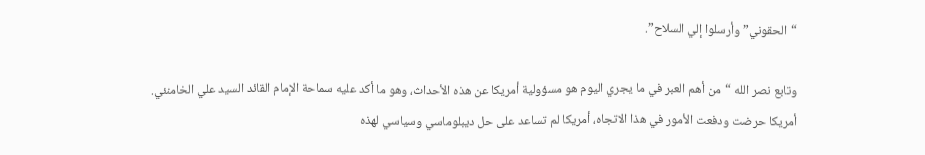“الحقوني” وأرسلوا إلي السلاح”.

وتابع نصر الله “من أهم العبر في ما يجري اليوم هو مسؤولية أمريكا عن هذه الأحداث، وهو ما أكد عليه سماحة الإمام القائد السيد علي الخامنئي. أمريكا حرضت ودفعت الأمور في هذا الاتجاه، أمريكا لم تساعد على حل ديبلوماسي وسياسي لهذه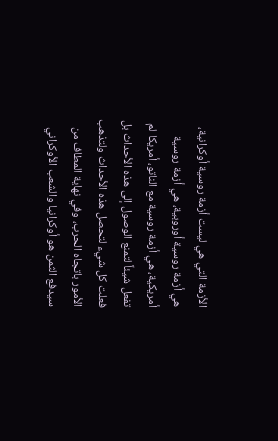الأزمة التي هي ليست أزمة روسية أوكرانية، هي أزمة روسية أوروبية، هي أزمة روسية أمريكية، هي أزمة روسية مع الناتو، أمريكا لم تفعل شيئاً لتمنع الوصول إلى هذه الأحداث بل فعلت كل شيء لتحصل هذه الأحداث ولتذهب الأمور باتجاه الحرب، وفي نهاية المطاف من سيدفع الثمن هو أوكرانيا والشعب الأوكراني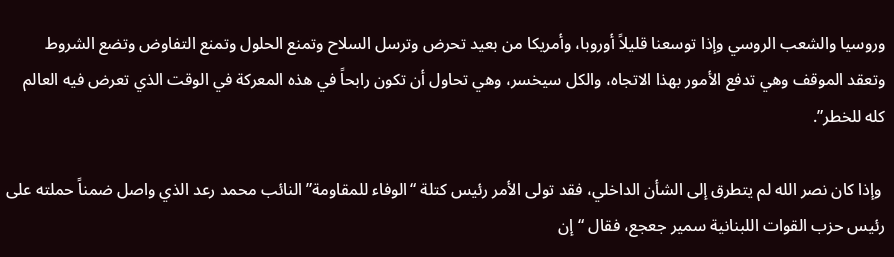وروسيا والشعب الروسي وإذا توسعنا قليلاً أوروبا، وأمريكا من بعيد تحرض وترسل السلاح وتمنع الحلول وتمنع التفاوض وتضع الشروط وتعقد الموقف وهي تدفع الأمور بهذا الاتجاه، والكل سيخسر، وهي تحاول أن تكون رابحاً في هذه المعركة في الوقت الذي تعرض فيه العالم كله للخطر”.

 وإذا كان نصر الله لم يتطرق إلى الشأن الداخلي، فقد تولى الأمر رئيس كتلة “الوفاء للمقاومة” النائب محمد رعد الذي واصل ضمناً حملته على رئيس حزب القوات اللبنانية سمير جعجع، فقال “إن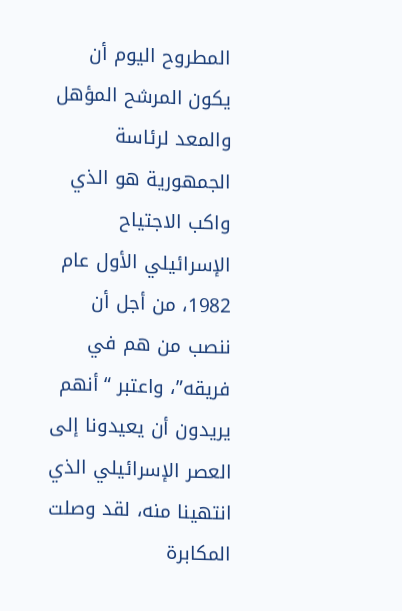المطروح اليوم أن يكون المرشح المؤهل والمعد لرئاسة الجمهورية هو الذي واكب الاجتياح الإسرائيلي الأول عام 1982، من أجل أن ننصب من هم في فريقه”، واعتبر “أنهم يريدون أن يعيدونا إلى العصر الإسرائيلي الذي انتهينا منه، لقد وصلت المكابرة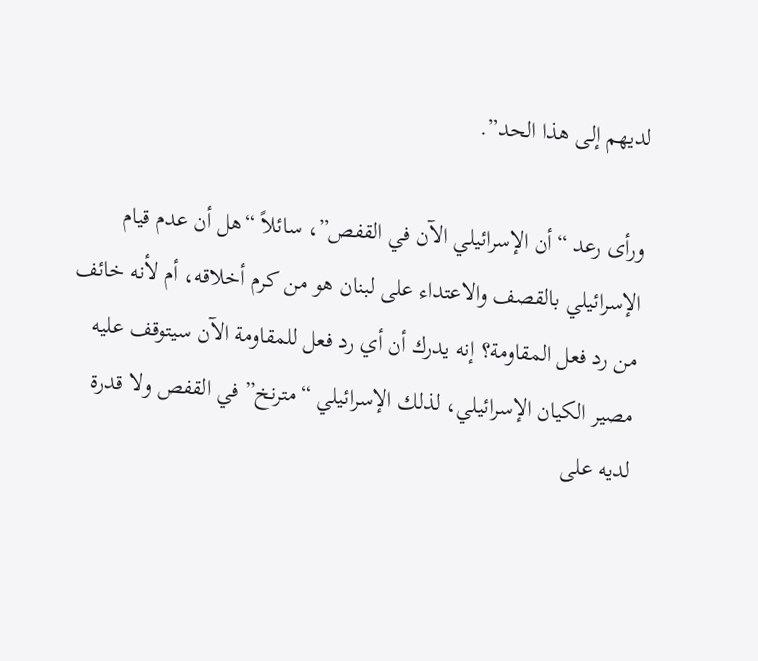لديهم إلى هذا الحد”.

ورأى رعد “أن الإسرائيلي الآن في القفص”، سائلاً “هل أن عدم قيام الإسرائيلي بالقصف والاعتداء على لبنان هو من كرم أخلاقه، أم لأنه خائف من رد فعل المقاومة؟ إنه يدرك أن أي رد فعل للمقاومة الآن سيتوقف عليه مصير الكيان الإسرائيلي، لذلك الإسرائيلي “مترنخ” في القفص ولا قدرة لديه على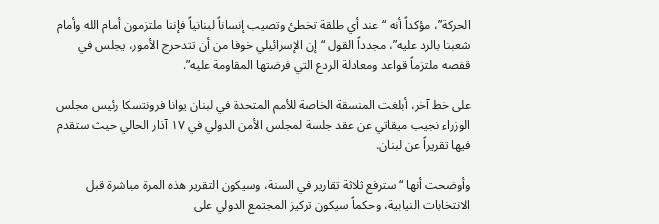الحركة”، مؤكداً أنه “عند أي طلقة تخطئ وتصيب إنساناً لبنانياً فإننا ملتزمون أمام الله وأمام شعبنا بالرد عليه”، مجدداً القول “إن الإسرائيلي خوفا من أن تتدحرج الأمور، يجلس في قفصه ملتزماً قواعد ومعادلة الردع التي فرضتها المقاومة عليه”.

على خط آخر، أبلغت المنسقة الخاصة للأمم المتحدة في لبنان يوانا فرونتسكا رئيس مجلس الوزراء نجيب ميقاتي عن عقد جلسة لمجلس الأمن الدولي في ١٧ آذار الحالي حيث ستقدم فيها تقريراً عن لبنان.

وأوضحت أنها “سترفع ثلاثة تقارير في السنة، وسيكون التقرير هذه المرة مباشرة قبل الانتخابات النيابية، وحكماً سيكون تركيز المجتمع الدولي على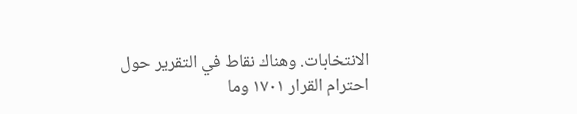الانتخابات. وهناك نقاط في التقرير حول احترام القرار ١٧٠١ وما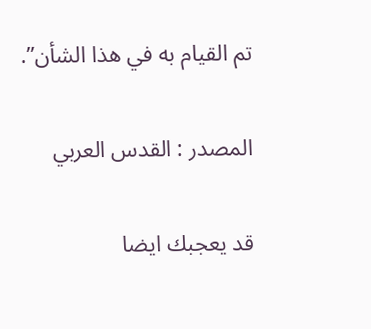تم القيام به في هذا الشأن”.

المصدر : القدس العربي

قد يعجبك ايضا